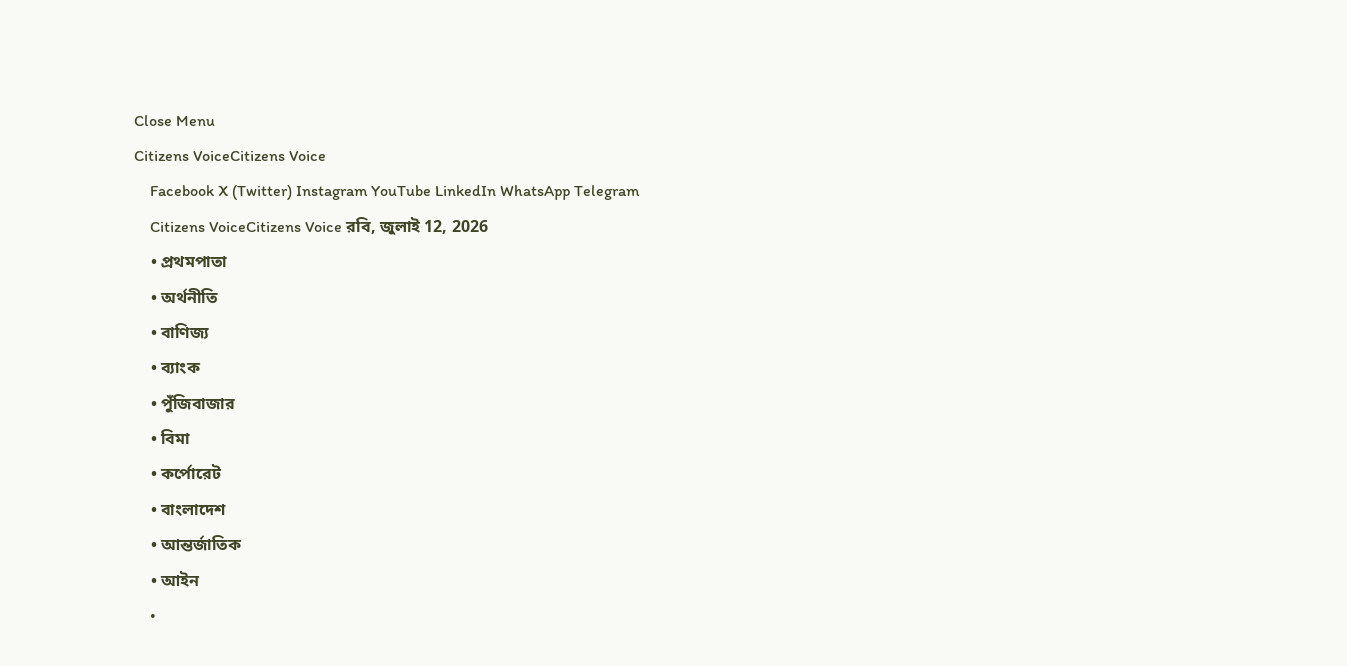Close Menu
Citizens VoiceCitizens Voice
    Facebook X (Twitter) Instagram YouTube LinkedIn WhatsApp Telegram
    Citizens VoiceCitizens Voice রবি, জুলাই 12, 2026
    • প্রথমপাতা
    • অর্থনীতি
    • বাণিজ্য
    • ব্যাংক
    • পুঁজিবাজার
    • বিমা
    • কর্পোরেট
    • বাংলাদেশ
    • আন্তর্জাতিক
    • আইন
    •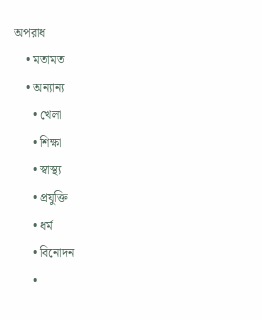অপরাধ
    • মতামত
    • অন্যান্য
      • খেলা
      • শিক্ষা
      • স্বাস্থ্য
      • প্রযুক্তি
      • ধর্ম
      • বিনোদন
      •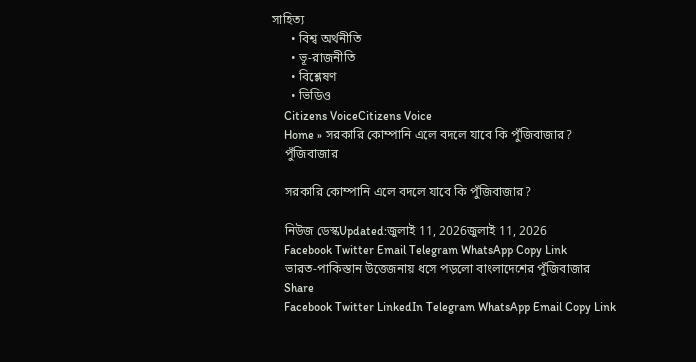সাহিত্য
      • বিশ্ব অর্থনীতি
      • ভূ-রাজনীতি
      • বিশ্লেষণ
      • ভিডিও
    Citizens VoiceCitizens Voice
    Home » সরকারি কোম্পানি এলে বদলে যাবে কি পুঁজিবাজার?
    পুঁজিবাজার

    সরকারি কোম্পানি এলে বদলে যাবে কি পুঁজিবাজার?

    নিউজ ডেস্কUpdated:জুলাই 11, 2026জুলাই 11, 2026
    Facebook Twitter Email Telegram WhatsApp Copy Link
    ভারত-পাকিস্তান উত্তেজনায় ধসে পড়লো বাংলাদেশের পুঁজিবাজার
    Share
    Facebook Twitter LinkedIn Telegram WhatsApp Email Copy Link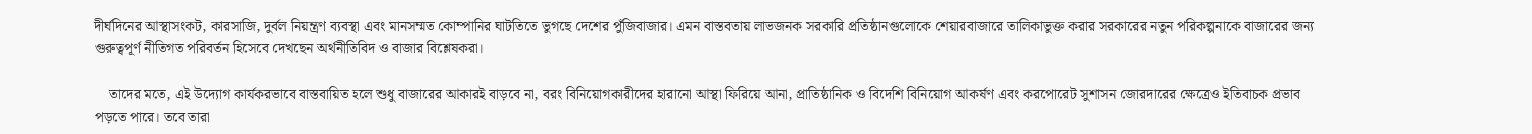দীর্ঘদিনের আস্থাসংকট, কারসাজি, দুর্বল নিয়ন্ত্রণ ব্যবস্থা এবং মানসম্মত কোম্পানির ঘাটতিতে ভুগছে দেশের পুঁজিবাজার। এমন বাস্তবতায় লাভজনক সরকারি প্রতিষ্ঠানগুলোকে শেয়ারবাজারে তালিকাভুক্ত করার সরকারের নতুন পরিকল্পনাকে বাজারের জন্য গুরুত্বপূর্ণ নীতিগত পরিবর্তন হিসেবে দেখছেন অর্থনীতিবিদ ও বাজার বিশ্লেষকরা।

    তাদের মতে, এই উদ্যোগ কার্যকরভাবে বাস্তবায়িত হলে শুধু বাজারের আকারই বাড়বে না, বরং বিনিয়োগকারীদের হারানো আস্থা ফিরিয়ে আনা, প্রাতিষ্ঠানিক ও বিদেশি বিনিয়োগ আকর্ষণ এবং করপোরেট সুশাসন জোরদারের ক্ষেত্রেও ইতিবাচক প্রভাব পড়তে পারে। তবে তারা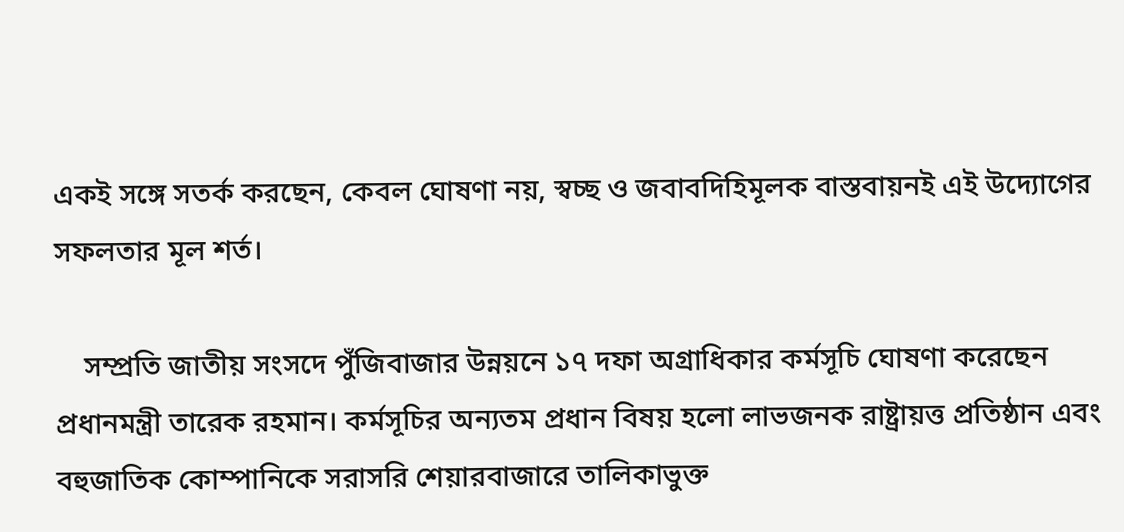একই সঙ্গে সতর্ক করছেন, কেবল ঘোষণা নয়, স্বচ্ছ ও জবাবদিহিমূলক বাস্তবায়নই এই উদ্যোগের সফলতার মূল শর্ত।

    সম্প্রতি জাতীয় সংসদে পুঁজিবাজার উন্নয়নে ১৭ দফা অগ্রাধিকার কর্মসূচি ঘোষণা করেছেন প্রধানমন্ত্রী তারেক রহমান। কর্মসূচির অন্যতম প্রধান বিষয় হলো লাভজনক রাষ্ট্রায়ত্ত প্রতিষ্ঠান এবং বহুজাতিক কোম্পানিকে সরাসরি শেয়ারবাজারে তালিকাভুক্ত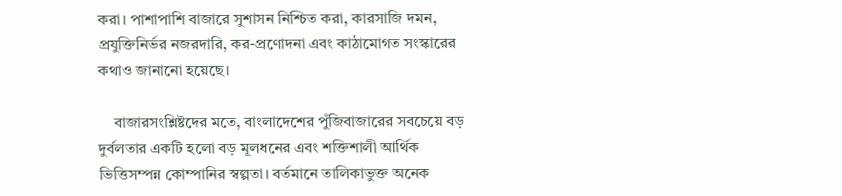করা। পাশাপাশি বাজারে সুশাসন নিশ্চিত করা, কারসাজি দমন, প্রযুক্তিনির্ভর নজরদারি, কর-প্রণোদনা এবং কাঠামোগত সংস্কারের কথাও জানানো হয়েছে।

    বাজারসংশ্লিষ্টদের মতে, বাংলাদেশের পুঁজিবাজারের সবচেয়ে বড় দুর্বলতার একটি হলো বড় মূলধনের এবং শক্তিশালী আর্থিক ভিত্তিসম্পন্ন কোম্পানির স্বল্পতা। বর্তমানে তালিকাভুক্ত অনেক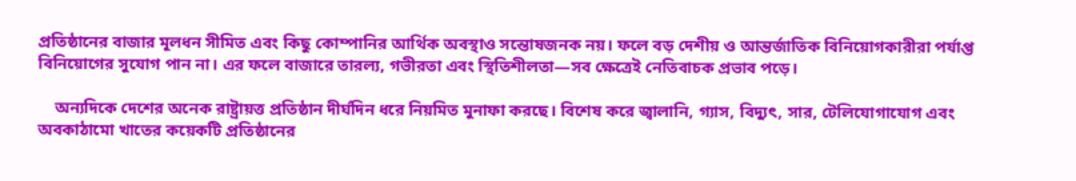প্রতিষ্ঠানের বাজার মূলধন সীমিত এবং কিছু কোম্পানির আর্থিক অবস্থাও সন্তোষজনক নয়। ফলে বড় দেশীয় ও আন্তর্জাতিক বিনিয়োগকারীরা পর্যাপ্ত বিনিয়োগের সুযোগ পান না। এর ফলে বাজারে তারল্য, গভীরতা এবং স্থিতিশীলতা—সব ক্ষেত্রেই নেতিবাচক প্রভাব পড়ে।

    অন্যদিকে দেশের অনেক রাষ্ট্রায়ত্ত প্রতিষ্ঠান দীর্ঘদিন ধরে নিয়মিত মুনাফা করছে। বিশেষ করে জ্বালানি, গ্যাস, বিদ্যুৎ, সার, টেলিযোগাযোগ এবং অবকাঠামো খাতের কয়েকটি প্রতিষ্ঠানের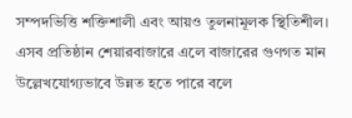সম্পদভিত্তি শক্তিশালী এবং আয়ও তুলনামূলক স্থিতিশীল। এসব প্রতিষ্ঠান শেয়ারবাজারে এলে বাজারের গুণগত মান উল্লেখযোগ্যভাবে উন্নত হতে পারে বলে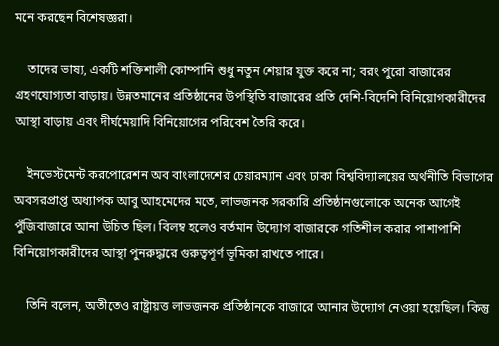মনে করছেন বিশেষজ্ঞরা।

    তাদের ভাষ্য, একটি শক্তিশালী কোম্পানি শুধু নতুন শেয়ার যুক্ত করে না; বরং পুরো বাজারের গ্রহণযোগ্যতা বাড়ায়। উন্নতমানের প্রতিষ্ঠানের উপস্থিতি বাজারের প্রতি দেশি-বিদেশি বিনিয়োগকারীদের আস্থা বাড়ায় এবং দীর্ঘমেয়াদি বিনিয়োগের পরিবেশ তৈরি করে।

    ইনভেস্টমেন্ট করপোরেশন অব বাংলাদেশের চেয়ারম্যান এবং ঢাকা বিশ্ববিদ্যালয়ের অর্থনীতি বিভাগের অবসরপ্রাপ্ত অধ্যাপক আবু আহমেদের মতে, লাভজনক সরকারি প্রতিষ্ঠানগুলোকে অনেক আগেই পুঁজিবাজারে আনা উচিত ছিল। বিলম্ব হলেও বর্তমান উদ্যোগ বাজারকে গতিশীল করার পাশাপাশি বিনিয়োগকারীদের আস্থা পুনরুদ্ধারে গুরুত্বপূর্ণ ভূমিকা রাখতে পারে।

    তিনি বলেন, অতীতেও রাষ্ট্রায়ত্ত লাভজনক প্রতিষ্ঠানকে বাজারে আনার উদ্যোগ নেওয়া হয়েছিল। কিন্তু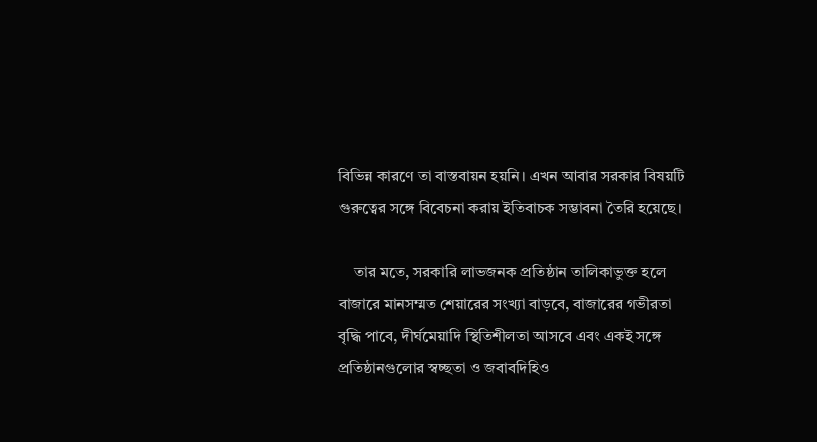বিভিন্ন কারণে তা বাস্তবায়ন হয়নি। এখন আবার সরকার বিষয়টি গুরুত্বের সঙ্গে বিবেচনা করায় ইতিবাচক সম্ভাবনা তৈরি হয়েছে।

    তার মতে, সরকারি লাভজনক প্রতিষ্ঠান তালিকাভুক্ত হলে বাজারে মানসম্মত শেয়ারের সংখ্যা বাড়বে, বাজারের গভীরতা বৃদ্ধি পাবে, দীর্ঘমেয়াদি স্থিতিশীলতা আসবে এবং একই সঙ্গে প্রতিষ্ঠানগুলোর স্বচ্ছতা ও জবাবদিহিও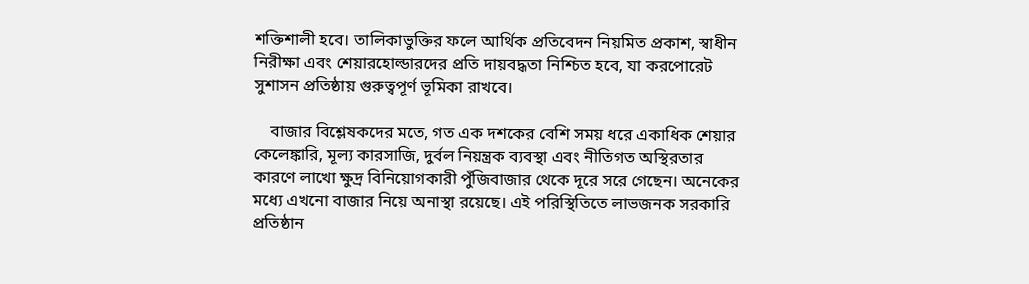শক্তিশালী হবে। তালিকাভুক্তির ফলে আর্থিক প্রতিবেদন নিয়মিত প্রকাশ, স্বাধীন নিরীক্ষা এবং শেয়ারহোল্ডারদের প্রতি দায়বদ্ধতা নিশ্চিত হবে, যা করপোরেট সুশাসন প্রতিষ্ঠায় গুরুত্বপূর্ণ ভূমিকা রাখবে।

    বাজার বিশ্লেষকদের মতে, গত এক দশকের বেশি সময় ধরে একাধিক শেয়ার কেলেঙ্কারি, মূল্য কারসাজি, দুর্বল নিয়ন্ত্রক ব্যবস্থা এবং নীতিগত অস্থিরতার কারণে লাখো ক্ষুদ্র বিনিয়োগকারী পুঁজিবাজার থেকে দূরে সরে গেছেন। অনেকের মধ্যে এখনো বাজার নিয়ে অনাস্থা রয়েছে। এই পরিস্থিতিতে লাভজনক সরকারি প্রতিষ্ঠান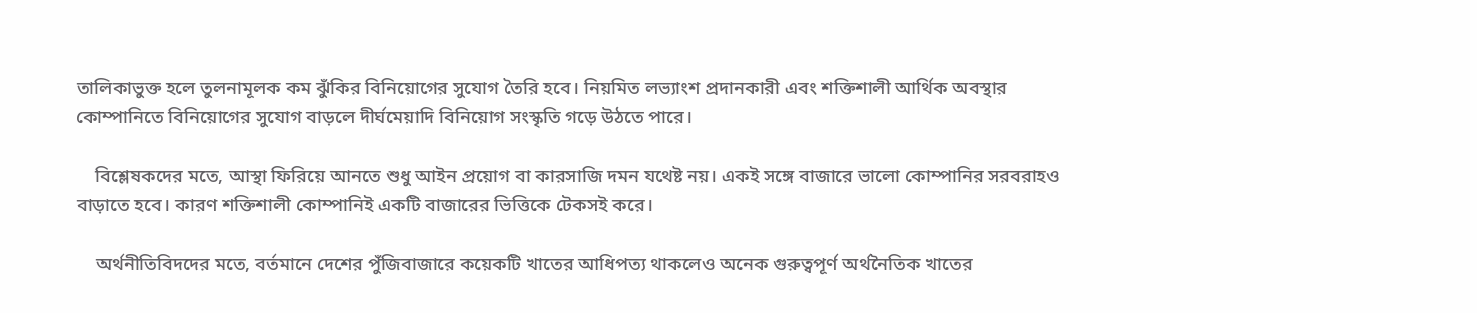তালিকাভুক্ত হলে তুলনামূলক কম ঝুঁকির বিনিয়োগের সুযোগ তৈরি হবে। নিয়মিত লভ্যাংশ প্রদানকারী এবং শক্তিশালী আর্থিক অবস্থার কোম্পানিতে বিনিয়োগের সুযোগ বাড়লে দীর্ঘমেয়াদি বিনিয়োগ সংস্কৃতি গড়ে উঠতে পারে।

    বিশ্লেষকদের মতে, আস্থা ফিরিয়ে আনতে শুধু আইন প্রয়োগ বা কারসাজি দমন যথেষ্ট নয়। একই সঙ্গে বাজারে ভালো কোম্পানির সরবরাহও বাড়াতে হবে। কারণ শক্তিশালী কোম্পানিই একটি বাজারের ভিত্তিকে টেকসই করে।

    অর্থনীতিবিদদের মতে, বর্তমানে দেশের পুঁজিবাজারে কয়েকটি খাতের আধিপত্য থাকলেও অনেক গুরুত্বপূর্ণ অর্থনৈতিক খাতের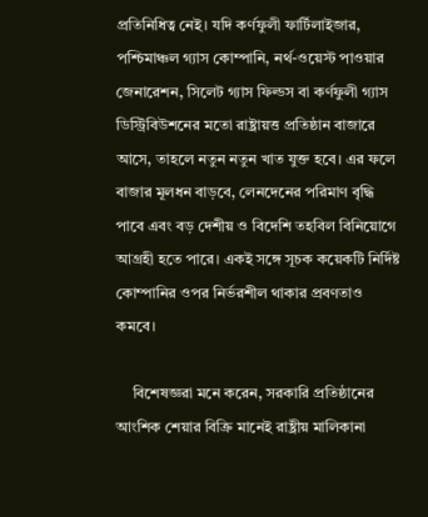প্রতিনিধিত্ব নেই। যদি কর্ণফুলী ফার্টিলাইজার, পশ্চিমাঞ্চল গ্যাস কোম্পানি, নর্থ-ওয়েস্ট পাওয়ার জেনারেশন, সিলেট গ্যাস ফিল্ডস বা কর্ণফুলী গ্যাস ডিস্ট্রিবিউশনের মতো রাষ্ট্রায়ত্ত প্রতিষ্ঠান বাজারে আসে, তাহলে নতুন নতুন খাত যুক্ত হবে। এর ফলে বাজার মূলধন বাড়বে, লেনদেনের পরিমাণ বৃদ্ধি পাবে এবং বড় দেশীয় ও বিদেশি তহবিল বিনিয়োগে আগ্রহী হতে পারে। একই সঙ্গে সূচক কয়েকটি নির্দিষ্ট কোম্পানির ওপর নির্ভরশীল থাকার প্রবণতাও কমবে।

    বিশেষজ্ঞরা মনে করেন, সরকারি প্রতিষ্ঠানের আংশিক শেয়ার বিক্রি মানেই রাষ্ট্রীয় মালিকানা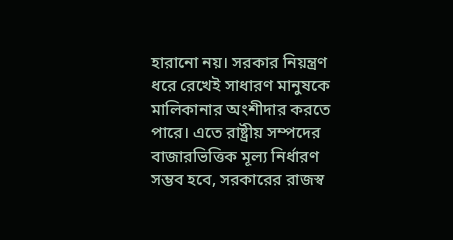হারানো নয়। সরকার নিয়ন্ত্রণ ধরে রেখেই সাধারণ মানুষকে মালিকানার অংশীদার করতে পারে। এতে রাষ্ট্রীয় সম্পদের বাজারভিত্তিক মূল্য নির্ধারণ সম্ভব হবে, সরকারের রাজস্ব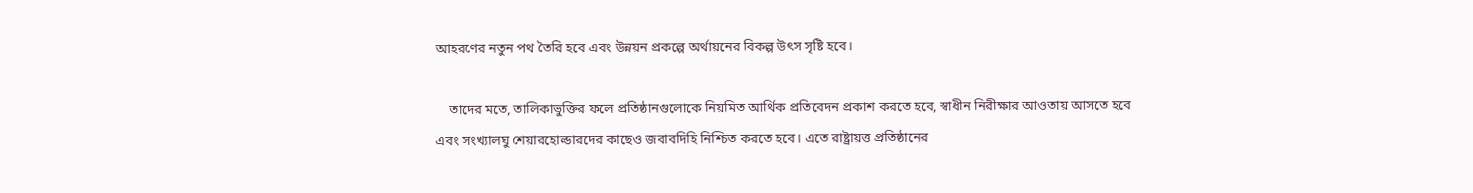আহরণের নতুন পথ তৈরি হবে এবং উন্নয়ন প্রকল্পে অর্থায়নের বিকল্প উৎস সৃষ্টি হবে।

    তাদের মতে, তালিকাভুক্তির ফলে প্রতিষ্ঠানগুলোকে নিয়মিত আর্থিক প্রতিবেদন প্রকাশ করতে হবে, স্বাধীন নিরীক্ষার আওতায় আসতে হবে এবং সংখ্যালঘু শেয়ারহোল্ডারদের কাছেও জবাবদিহি নিশ্চিত করতে হবে। এতে রাষ্ট্রায়ত্ত প্রতিষ্ঠানের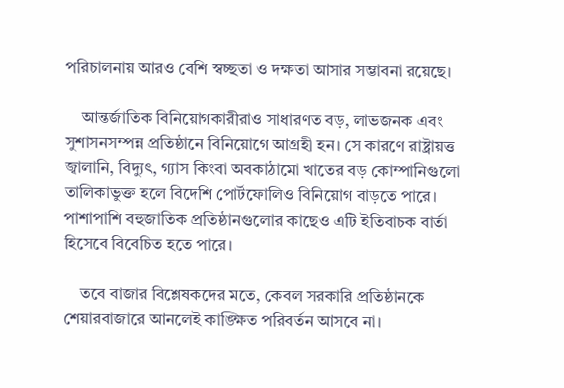পরিচালনায় আরও বেশি স্বচ্ছতা ও দক্ষতা আসার সম্ভাবনা রয়েছে।

    আন্তর্জাতিক বিনিয়োগকারীরাও সাধারণত বড়, লাভজনক এবং সুশাসনসম্পন্ন প্রতিষ্ঠানে বিনিয়োগে আগ্রহী হন। সে কারণে রাষ্ট্রায়ত্ত জ্বালানি, বিদ্যুৎ, গ্যাস কিংবা অবকাঠামো খাতের বড় কোম্পানিগুলো তালিকাভুক্ত হলে বিদেশি পোর্টফোলিও বিনিয়োগ বাড়তে পারে। পাশাপাশি বহুজাতিক প্রতিষ্ঠানগুলোর কাছেও এটি ইতিবাচক বার্তা হিসেবে বিবেচিত হতে পারে।

    তবে বাজার বিশ্লেষকদের মতে, কেবল সরকারি প্রতিষ্ঠানকে শেয়ারবাজারে আনলেই কাঙ্ক্ষিত পরিবর্তন আসবে না।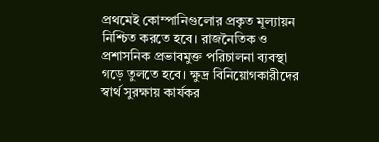প্রথমেই কোম্পানিগুলোর প্রকৃত মূল্যায়ন নিশ্চিত করতে হবে। রাজনৈতিক ও প্রশাসনিক প্রভাবমুক্ত পরিচালনা ব্যবস্থা গড়ে তুলতে হবে। ক্ষুদ্র বিনিয়োগকারীদের স্বার্থ সুরক্ষায় কার্যকর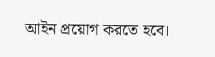আইন প্রয়োগ করতে হবে।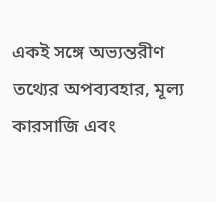একই সঙ্গে অভ্যন্তরীণ তথ্যের অপব্যবহার, মূল্য কারসাজি এবং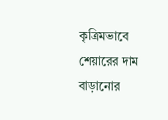কৃত্রিমভাবে শেয়ারের দাম বাড়ানোর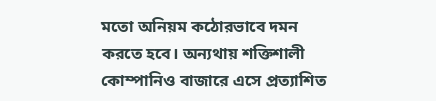মতো অনিয়ম কঠোরভাবে দমন করতে হবে। অন্যথায় শক্তিশালী কোম্পানিও বাজারে এসে প্রত্যাশিত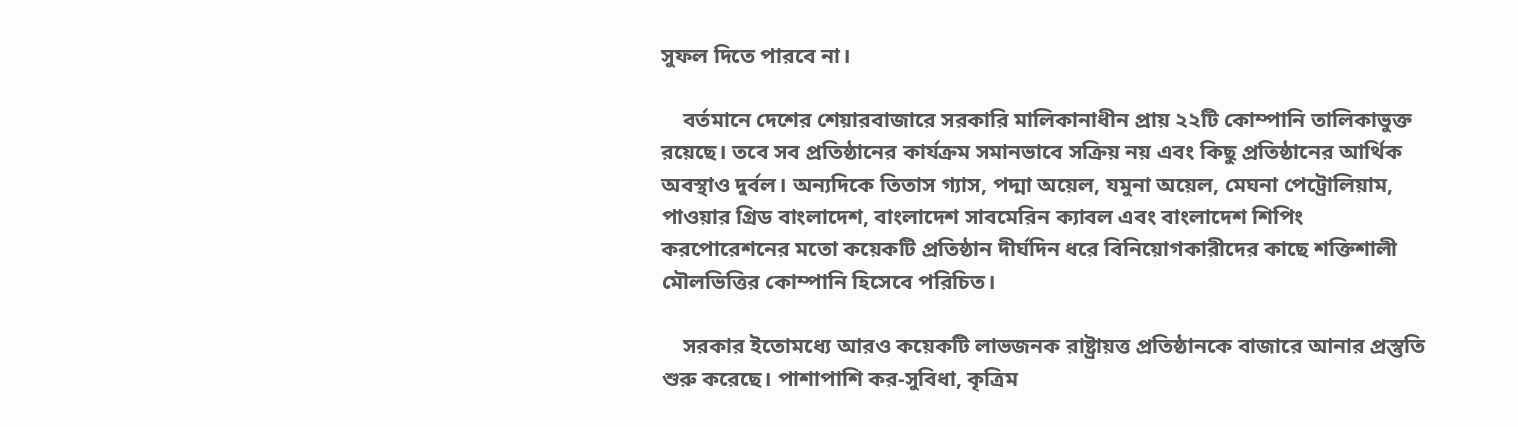সুফল দিতে পারবে না।

    বর্তমানে দেশের শেয়ারবাজারে সরকারি মালিকানাধীন প্রায় ২২টি কোম্পানি তালিকাভুক্ত রয়েছে। তবে সব প্রতিষ্ঠানের কার্যক্রম সমানভাবে সক্রিয় নয় এবং কিছু প্রতিষ্ঠানের আর্থিক অবস্থাও দুর্বল। অন্যদিকে তিতাস গ্যাস, পদ্মা অয়েল, যমুনা অয়েল, মেঘনা পেট্রোলিয়াম, পাওয়ার গ্রিড বাংলাদেশ, বাংলাদেশ সাবমেরিন ক্যাবল এবং বাংলাদেশ শিপিং করপোরেশনের মতো কয়েকটি প্রতিষ্ঠান দীর্ঘদিন ধরে বিনিয়োগকারীদের কাছে শক্তিশালী মৌলভিত্তির কোম্পানি হিসেবে পরিচিত।

    সরকার ইতোমধ্যে আরও কয়েকটি লাভজনক রাষ্ট্রায়ত্ত প্রতিষ্ঠানকে বাজারে আনার প্রস্তুতি শুরু করেছে। পাশাপাশি কর-সুবিধা, কৃত্রিম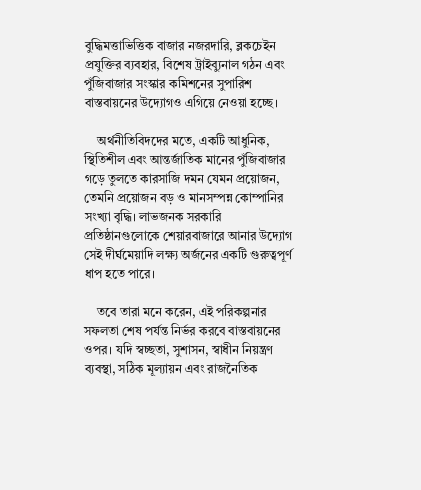বুদ্ধিমত্তাভিত্তিক বাজার নজরদারি, ব্লকচেইন প্রযুক্তির ব্যবহার, বিশেষ ট্রাইব্যুনাল গঠন এবং পুঁজিবাজার সংস্কার কমিশনের সুপারিশ বাস্তবায়নের উদ্যোগও এগিয়ে নেওয়া হচ্ছে।

    অর্থনীতিবিদদের মতে, একটি আধুনিক, স্থিতিশীল এবং আন্তর্জাতিক মানের পুঁজিবাজার গড়ে তুলতে কারসাজি দমন যেমন প্রয়োজন, তেমনি প্রয়োজন বড় ও মানসম্পন্ন কোম্পানির সংখ্যা বৃদ্ধি। লাভজনক সরকারি প্রতিষ্ঠানগুলোকে শেয়ারবাজারে আনার উদ্যোগ সেই দীর্ঘমেয়াদি লক্ষ্য অর্জনের একটি গুরুত্বপূর্ণ ধাপ হতে পারে।

    তবে তারা মনে করেন, এই পরিকল্পনার সফলতা শেষ পর্যন্ত নির্ভর করবে বাস্তবায়নের ওপর। যদি স্বচ্ছতা, সুশাসন, স্বাধীন নিয়ন্ত্রণ ব্যবস্থা, সঠিক মূল্যায়ন এবং রাজনৈতিক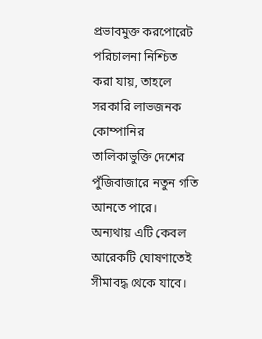প্রভাবমুক্ত করপোরেট পরিচালনা নিশ্চিত করা যায়, তাহলে সরকারি লাভজনক কোম্পানির তালিকাভুক্তি দেশের পুঁজিবাজারে নতুন গতি আনতে পারে। অন্যথায় এটি কেবল আরেকটি ঘোষণাতেই সীমাবদ্ধ থেকে যাবে।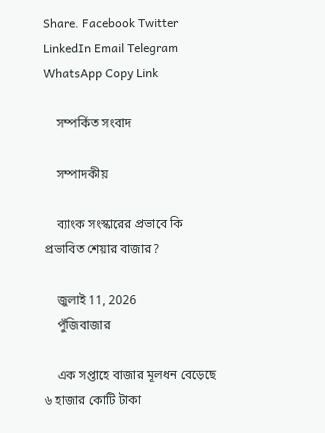Share. Facebook Twitter LinkedIn Email Telegram WhatsApp Copy Link

    সম্পর্কিত সংবাদ

    সম্পাদকীয়

    ব্যাংক সংস্কারের প্রভাবে কি প্রভাবিত শেয়ার বাজার?

    জুলাই 11, 2026
    পুঁজিবাজার

    এক সপ্তাহে বাজার মূলধন বেড়েছে ৬ হাজার কোটি টাকা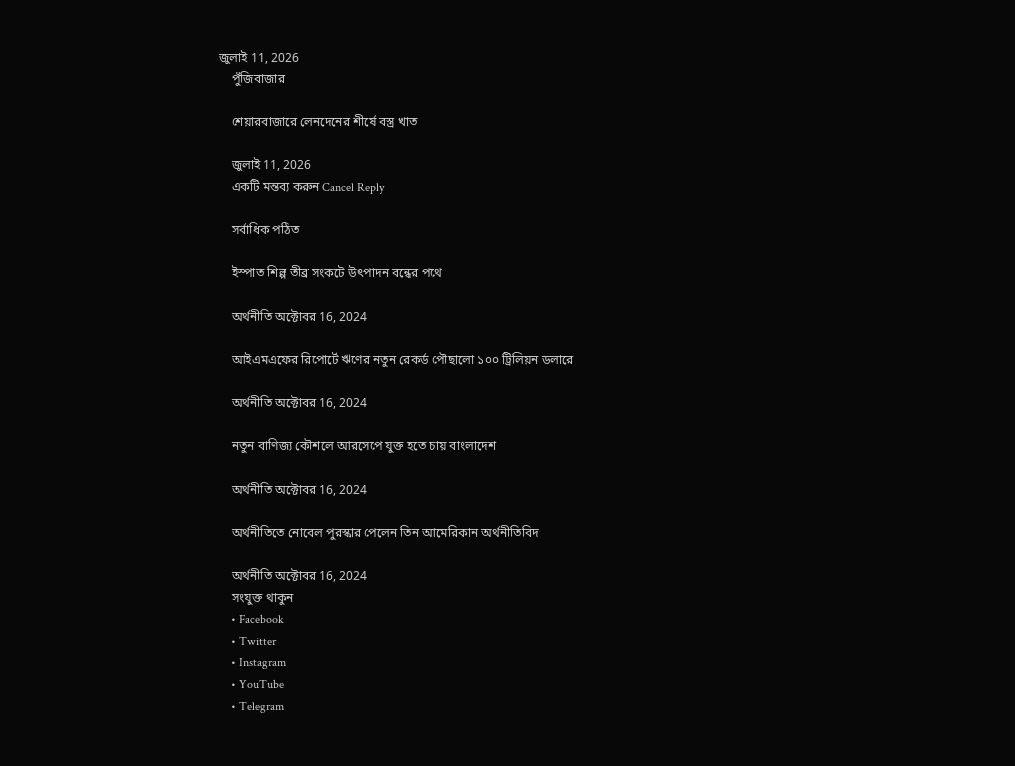জুলাই 11, 2026
    পুঁজিবাজার

    শেয়ারবাজারে লেনদেনের শীর্ষে বস্ত্র খাত

    জুলাই 11, 2026
    একটি মন্তব্য করুন Cancel Reply

    সর্বাধিক পঠিত

    ইস্পাত শিল্প তীব্র সংকটে উৎপাদন বন্ধের পথে

    অর্থনীতি অক্টোবর 16, 2024

    আইএমএফের রিপোর্টে ঋণের নতুন রেকর্ড পৌছালো ১০০ ট্রিলিয়ন ডলারে

    অর্থনীতি অক্টোবর 16, 2024

    নতুন বাণিজ্য কৌশলে আরসেপে যুক্ত হতে চায় বাংলাদেশ

    অর্থনীতি অক্টোবর 16, 2024

    অর্থনীতিতে নোবেল পুরস্কার পেলেন তিন আমেরিকান অর্থনীতিবিদ

    অর্থনীতি অক্টোবর 16, 2024
    সংযুক্ত থাকুন
    • Facebook
    • Twitter
    • Instagram
    • YouTube
    • Telegram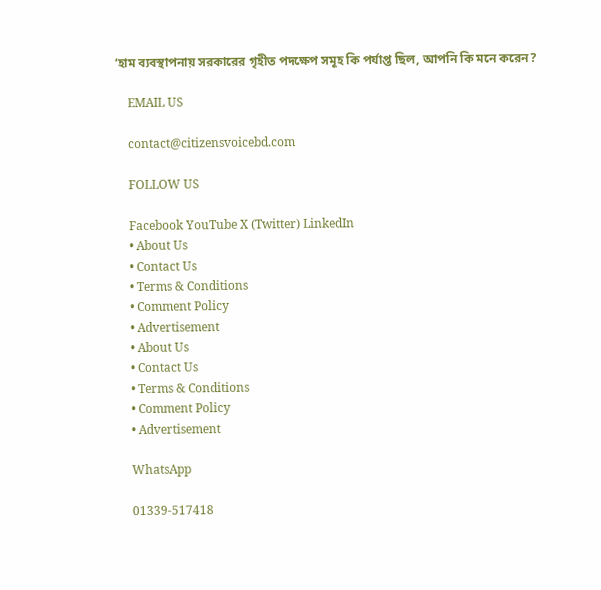‘হাম ব্যবস্থাপনায় সরকারের গৃহীত পদক্ষেপ সমূহ কি পর্যাপ্ত ছিল, আপনি কি মনে করেন?

    EMAIL US

    contact@citizensvoicebd.com

    FOLLOW US

    Facebook YouTube X (Twitter) LinkedIn
    • About Us
    • Contact Us
    • Terms & Conditions
    • Comment Policy
    • Advertisement
    • About Us
    • Contact Us
    • Terms & Conditions
    • Comment Policy
    • Advertisement

    WhatsApp

    01339-517418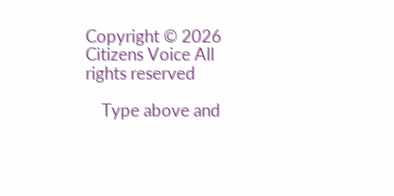Copyright © 2026 Citizens Voice All rights reserved

    Type above and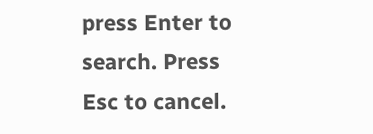press Enter to search. Press Esc to cancel.